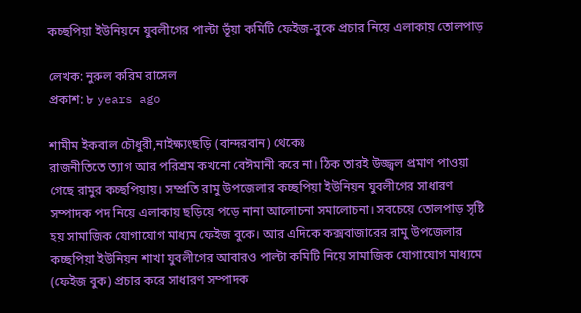কচ্ছপিয়া ইউনিয়নে যুবলীগের পাল্টা ভূঁয়া কমিটি ফেইজ-বুকে প্রচার নিয়ে এলাকায় তোলপাড়

লেখক: নুরুল করিম রাসেল
প্রকাশ: ৮ years ago

শামীম ইকবাল চৌধুরী,নাইক্ষ্যংছড়ি (বান্দরবান) থেকেঃ
রাজনীতিতে ত্যাগ আর পরিশ্রম কখনো বেঈমানী করে না। ঠিক তারই উজ্জ্বল প্রমাণ পাওয়া গেছে রামুর কচ্ছপিয়ায়। সম্প্রতি রামু উপজেলার কচ্ছপিয়া ইউনিয়ন যুবলীগের সাধারণ সম্পাদক পদ নিয়ে এলাকায় ছড়িয়ে পড়ে নানা আলোচনা সমালোচনা। সবচেয়ে তোলপাড় সৃষ্টি হয় সামাজিক যোগাযোগ মাধ্যম ফেইজ বুকে। আর এদিকে কক্সবাজারের রামু উপজেলার কচ্ছপিয়া ইউনিয়ন শাখা যুবলীগের আবারও পাল্টা কমিটি নিয়ে সামাজিক যোগাযোগ মাধ্যমে (ফেইজ বুক) প্রচার করে সাধারণ সম্পাদক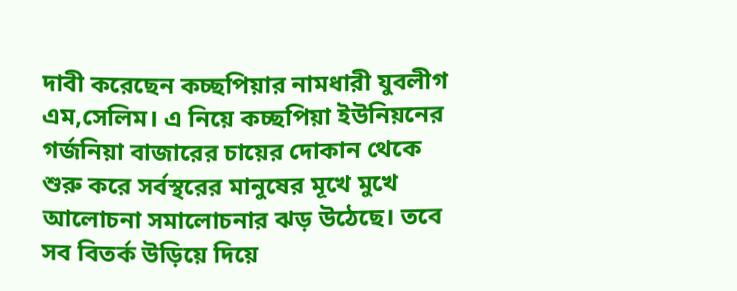দাবী করেছেন কচ্ছপিয়ার নামধারী যুবলীগ এম,সেলিম। এ নিয়ে কচ্ছপিয়া ইউনিয়নের গর্জনিয়া বাজারের চায়ের দোকান থেকে শুরু করে সর্বস্থরের মানুষের মূখে মুখে আলোচনা সমালোচনার ঝড় উঠেছে। তবে সব বিতর্ক উড়িয়ে দিয়ে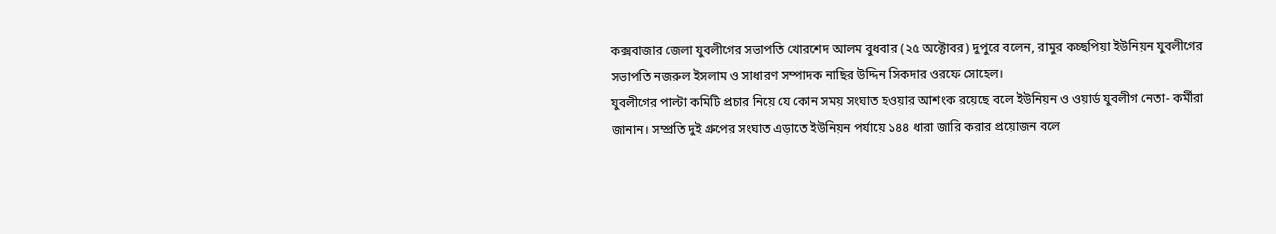কক্সবাজার জেলা যুবলীগের সভাপতি খোরশেদ আলম বুধবার (২৫ অক্টোবর) দুপুরে বলেন, রামুর কচ্ছপিয়া ইউনিয়ন যুবলীগের সভাপতি নজরুল ইসলাম ও সাধারণ সম্পাদক নাছির উদ্দিন সিকদার ওরফে সোহেল।
যুবলীগের পাল্টা কমিটি প্রচার নিয়ে যে কোন সময় সংঘাত হওয়ার আশংক রয়েছে বলে ইউনিয়ন ও ওয়ার্ড যুবলীগ নেতা- কর্মীরা জানান। সম্প্রতি দুই গ্রুপের সংঘাত এড়াতে ইউনিয়ন পর্যায়ে ১৪৪ ধারা জারি করার প্রয়োজন বলে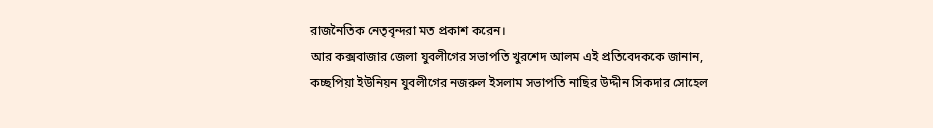রাজনৈতিক নেতৃবৃন্দরা মত প্রকাশ করেন।
আর কক্সবাজার জেলা যুবলীগের সভাপতি খুরশেদ আলম এই প্রতিবেদককে জানান,
কচ্ছপিয়া ইউনিয়ন যুবলীগের নজরুল ইসলাম সভাপতি নাছির উদ্দীন সিকদার সোহেল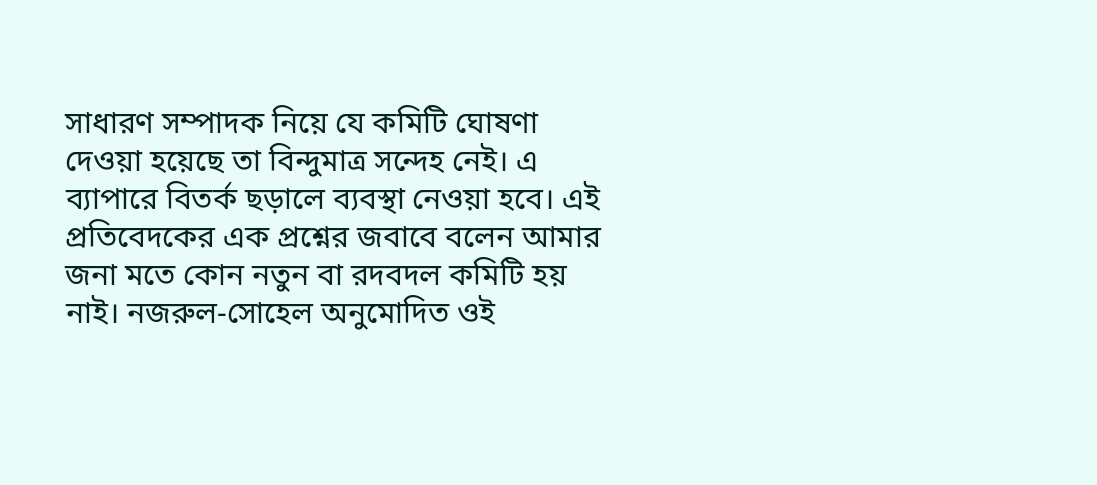সাধারণ সম্পাদক নিয়ে যে কমিটি ঘোষণা দেওয়া হয়েছে তা বিন্দুমাত্র সন্দেহ নেই। এ ব্যাপারে বিতর্ক ছড়ালে ব্যবস্থা নেওয়া হবে। এই প্রতিবেদকের এক প্রশ্নের জবাবে বলেন আমার জনা মতে কোন নতুন বা রদবদল কমিটি হয় নাই। নজরুল-সোহেল অনুমোদিত ওই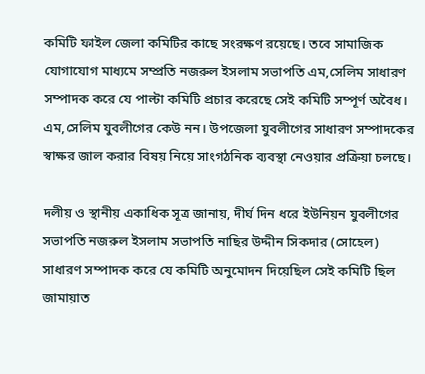কমিটি ফাইল জেলা কমিটির কাছে সংরক্ষণ রয়েছে। তবে সামাজিক যোগাযোগ মাধ্যমে সম্প্রতি নজরুল ইসলাম সভাপতি এম,সেলিম সাধারণ সম্পাদক করে যে পাল্টা কমিটি প্রচার করেছে সেই কমিটি সম্পূর্ণ অবৈধ। এম,সেলিম যুবলীগের কেউ নন। উপজেলা যুবলীগের সাধারণ সম্পাদকের স্বাক্ষর জাল করার বিষয় নিয়ে সাংগঠনিক ব্যবস্থা নেওয়ার প্রক্রিয়া চলছে।

দলীয় ও স্থানীয় একাধিক সূত্র জানায়, দীর্ঘ দিন ধরে ইউনিয়ন যুবলীগের সভাপতি নজরুল ইসলাম সভাপতি নাছির উদ্দীন সিকদার (সোহেল) সাধারণ সম্পাদক করে যে কমিটি অনুমোদন দিয়েছিল সেই কমিটি ছিল জামায়াত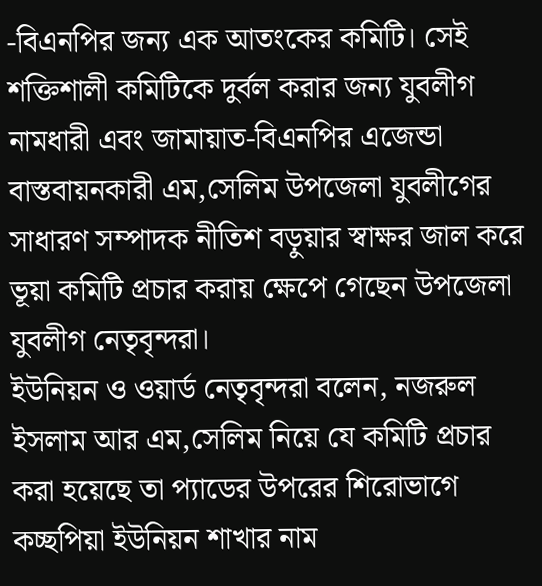-বিএনপির জন্য এক আতংকের কমিটি। সেই শক্তিশালী কমিটিকে দুর্বল করার জন্য যুবলীগ নামধারী এবং জামায়াত-বিএনপির এজেন্ডা বাস্তবায়নকারী এম,সেলিম উপজেলা যুবলীগের সাধারণ সম্পাদক নীতিশ বড়ুয়ার স্বাক্ষর জাল করে ভূয়া কমিটি প্রচার করায় ক্ষেপে গেছেন উপজেলা যুবলীগ নেতৃবৃন্দরা।
ইউনিয়ন ও ওয়ার্ড নেতৃবৃন্দরা বলেন, নজরুল ইসলাম আর এম,সেলিম নিয়ে যে কমিটি প্রচার করা হয়েছে তা প্যাডের উপরের শিরোভাগে কচ্ছপিয়া ইউনিয়ন শাখার নাম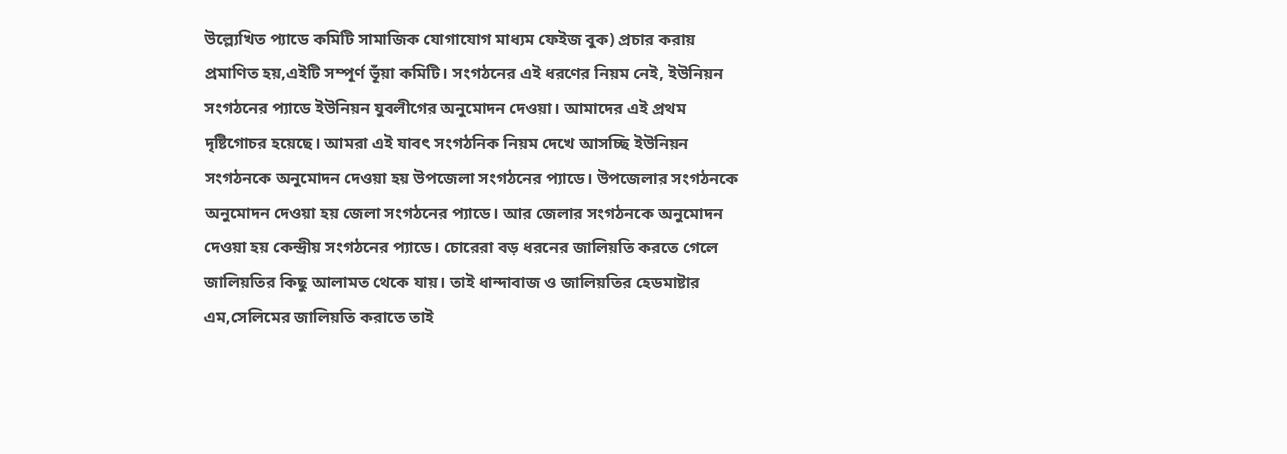উল্ল্যেখিত প্যাডে কমিটি সামাজিক যোগাযোগ মাধ্যম ফেইজ বুক) প্রচার করায় প্রমাণিত হয়,এইটি সম্পূর্ণ ভূঁয়া কমিটি। সংগঠনের এই ধরণের নিয়ম নেই, ইউনিয়ন সংগঠনের প্যাডে ইউনিয়ন যুবলীগের অনুমোদন দেওয়া। আমাদের এই প্রথম দৃষ্টিগোচর হয়েছে। আমরা এই যাবৎ সংগঠনিক নিয়ম দেখে আসচ্ছি ইউনিয়ন সংগঠনকে অনুমোদন দেওয়া হয় উপজেলা সংগঠনের প্যাডে। উপজেলার সংগঠনকে অনুমোদন দেওয়া হয় জেলা সংগঠনের প্যাডে। আর জেলার সংগঠনকে অনুমোদন দেওয়া হয় কেন্দ্রীয় সংগঠনের প্যাডে। চোরেরা বড় ধরনের জালিয়তি করতে গেলে জালিয়তির কিছু আলামত থেকে যায়। তাই ধান্দাবাজ ও জালিয়তির হেডমাষ্টার এম,সেলিমের জালিয়তি করাতে তাই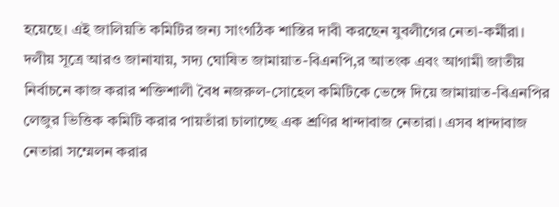হয়েছে। এই জালিয়তি কমিটির জন্য সাংগঠিক শাস্তির দাবী করছেন যুবলীগের নেতা-কর্মীরা।
দলীয় সূত্রে আরও জানাযায়, সদ্য ঘোষিত জামায়াত-বিএনপি,র আতংক এবং আগামী জাতীয় নির্বাচনে কাজ করার শক্তিশালী বৈধ নজরুল-সোহেল কমিটিকে ভেঙ্গে দিয়ে জামায়াত-বিএনপির লেজুর ভিত্তিক কমিটি করার পায়তাঁরা চালাচ্ছে এক শ্রণির ধান্দাবাজ নেতারা। এসব ধান্দাবাজ নেতারা সম্মেলন করার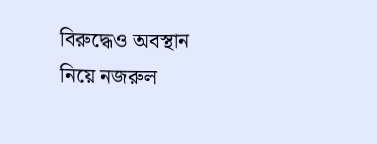বিরুদ্ধেও অবস্থান নিয়ে নজরুল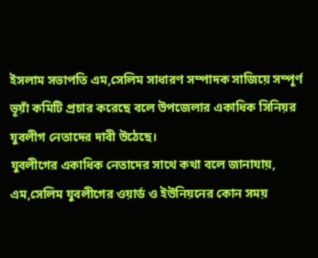ইসলাম সভাপতি এম,সেলিম সাধারণ সম্পাদক সাজিয়ে সম্পূর্ণ ভূয়াঁ কমিটি প্রচার করেছে বলে উপজেলার একাধিক সিনিয়র যুবলীগ নেতাদের দাবী উঠেছে।
যুবলীগের একাধিক নেতাদের সাথে কথা বলে জানাযায়, এম,সেলিম যুবলীগের ওয়ার্ড ও ইউনিয়নের কোন সময়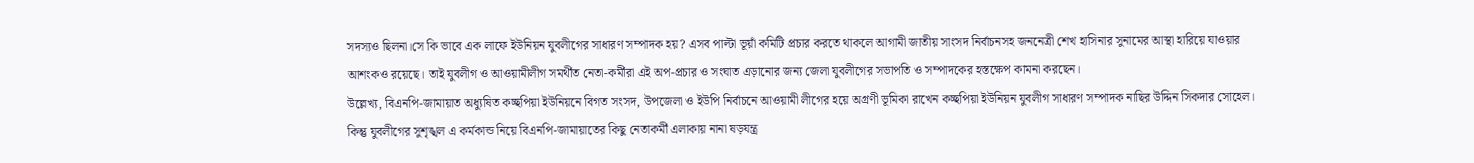সদস্যও ছিলনা।সে কি ভাবে এক লাফে ইউনিয়ন যুবলীগের সাধারণ সম্পাদক হয়? এসব পাল্টা ভূয়াঁ কমিটি প্রচার করতে থাকলে আগামী জাতীয় সাংসদ নির্বাচনসহ জননেত্রী শেখ হাসিনার সুনামের আস্থা হারিয়ে যাওয়ার আশংকও রয়েছে। তাই যুবলীগ ও আওয়ামীলীগ সমর্থীত নেতা-কর্মীরা এই অপ-প্রচার ও সংঘাত এড়ানোর জন্য জেলা যুবলীগের সভাপতি ও সম্পাদকের হস্তক্ষেপ কামনা করছেন।
উল্লেখ্য, বিএনপি-জামায়াত অধ্যুষিত কচ্ছপিয়া ইউনিয়নে বিগত সংসদ, উপজেলা ও ইউপি নির্বাচনে আওয়ামী লীগের হয়ে অগ্রণী ভূমিকা রাখেন কচ্ছপিয়া ইউনিয়ন যুবলীগ সাধারণ সম্পাদক নাছির উদ্দিন সিকদার সোহেল। কিন্তু যুবলীগের সুশৃঙ্খল এ কর্মকান্ড নিয়ে বিএনপি-জামায়াতের কিছু নেতাকর্মী এলাকায় নানা ষড়যন্ত্র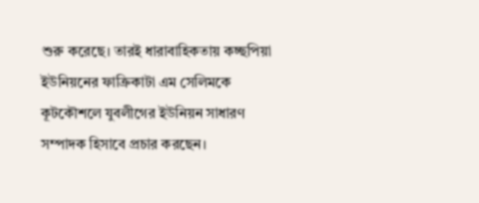শুরু করেছে। তারই ধারাবাহিকতায় কচ্ছপিয়া ইউনিয়নের ফাক্রিকাটা এম সেলিমকে কূটকৌশলে যুবলীগের ইউনিয়ন সাধারণ সম্পাদক হিসাবে প্রচার করছেন।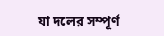যা দলের সম্পূর্ণ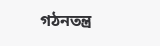গঠনতন্ত্র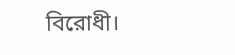বিরোধী।